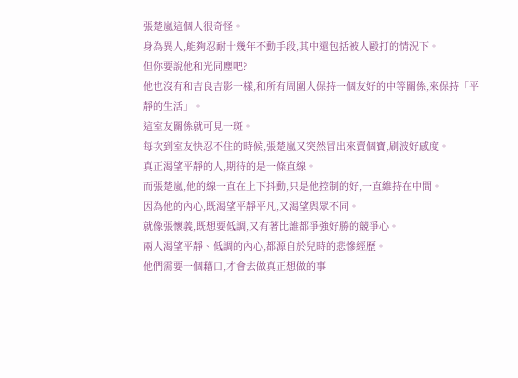張楚嵐這個人很奇怪。
身為異人,能夠忍耐十幾年不動手段,其中還包括被人毆打的情況下。
但你要說他和光同塵吧?
他也沒有和吉良吉影一樣,和所有周圍人保持一個友好的中等關係,來保持「平靜的生活」。
這室友關係就可見一斑。
每次到室友快忍不住的時候,張楚嵐又突然冒出來賣個寶,刷波好感度。
真正渴望平靜的人,期待的是一條直線。
而張楚嵐,他的線一直在上下抖動,只是他控制的好,一直維持在中間。
因為他的內心,既渴望平靜平凡,又渴望與眾不同。
就像張懷義,既想要低調,又有著比誰都爭強好勝的競爭心。
兩人渴望平靜、低調的內心,都源自於兒時的悲慘經歷。
他們需要一個藉口,才會去做真正想做的事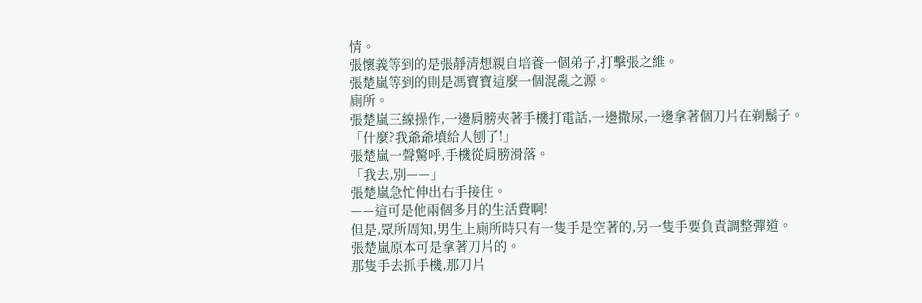情。
張懷義等到的是張靜清想親自培養一個弟子,打擊張之維。
張楚嵐等到的則是馮寶寶這麼一個混亂之源。
廁所。
張楚嵐三線操作,一邊肩膀夾著手機打電話,一邊撒尿,一邊拿著個刀片在剃鬍子。
「什麼?我爺爺墳給人刨了!」
張楚嵐一聲驚呼,手機從肩膀滑落。
「我去,別——」
張楚嵐急忙伸出右手接住。
——這可是他兩個多月的生活費啊!
但是,眾所周知,男生上廁所時只有一隻手是空著的,另一隻手要負責調整彈道。
張楚嵐原本可是拿著刀片的。
那隻手去抓手機,那刀片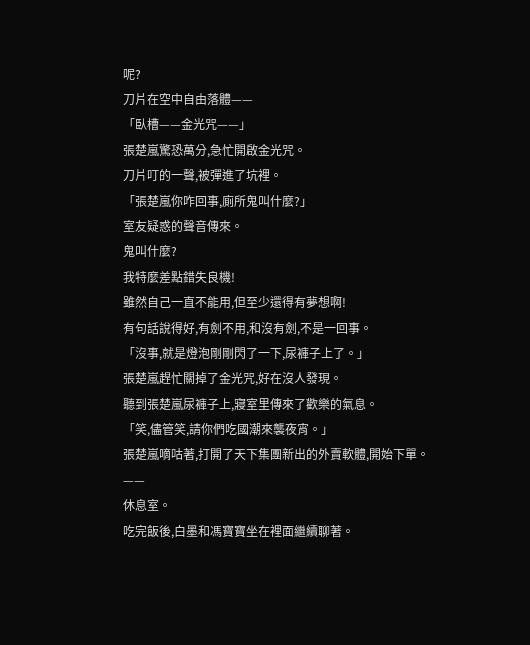呢?
刀片在空中自由落體——
「臥槽——金光咒——」
張楚嵐驚恐萬分,急忙開啟金光咒。
刀片叮的一聲,被彈進了坑裡。
「張楚嵐你咋回事,廁所鬼叫什麼?」
室友疑惑的聲音傳來。
鬼叫什麼?
我特麼差點錯失良機!
雖然自己一直不能用,但至少還得有夢想啊!
有句話說得好,有劍不用,和沒有劍,不是一回事。
「沒事,就是燈泡剛剛閃了一下,尿褲子上了。」
張楚嵐趕忙關掉了金光咒,好在沒人發現。
聽到張楚嵐尿褲子上,寢室里傳來了歡樂的氣息。
「笑,儘管笑,請你們吃國潮來襲夜宵。」
張楚嵐嘀咕著,打開了天下集團新出的外賣軟體,開始下單。
——
休息室。
吃完飯後,白墨和馮寶寶坐在裡面繼續聊著。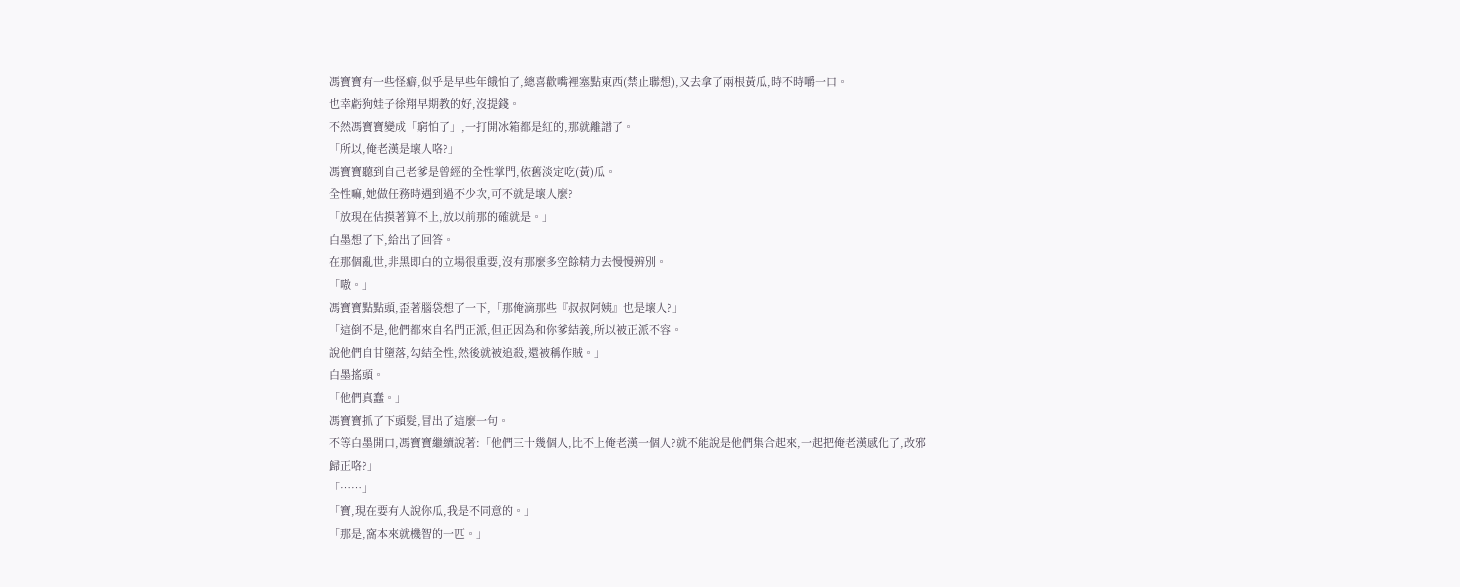馮寶寶有一些怪癖,似乎是早些年餓怕了,總喜歡嘴裡塞點東西(禁止聯想),又去拿了兩根黃瓜,時不時嚼一口。
也幸虧狗娃子徐翔早期教的好,沒提錢。
不然馮寶寶變成「窮怕了」,一打開冰箱都是紅的,那就離譜了。
「所以,俺老漢是壞人咯?」
馮寶寶聽到自己老爹是曾經的全性掌門,依舊淡定吃(黃)瓜。
全性嘛,她做任務時遇到過不少次,可不就是壞人麼?
「放現在估摸著算不上,放以前那的確就是。」
白墨想了下,給出了回答。
在那個亂世,非黑即白的立場很重要,沒有那麼多空餘精力去慢慢辨別。
「嗷。」
馮寶寶點點頭,歪著腦袋想了一下,「那俺滴那些『叔叔阿姨』也是壞人?」
「這倒不是,他們都來自名門正派,但正因為和你爹結義,所以被正派不容。
說他們自甘墮落,勾結全性,然後就被追殺,還被稱作賊。」
白墨搖頭。
「他們真蠢。」
馮寶寶抓了下頭髮,冒出了這麼一句。
不等白墨開口,馮寶寶繼續說著:「他們三十幾個人,比不上俺老漢一個人?就不能說是他們集合起來,一起把俺老漢感化了,改邪歸正咯?」
「……」
「寶,現在要有人說你瓜,我是不同意的。」
「那是,窩本來就機智的一匹。」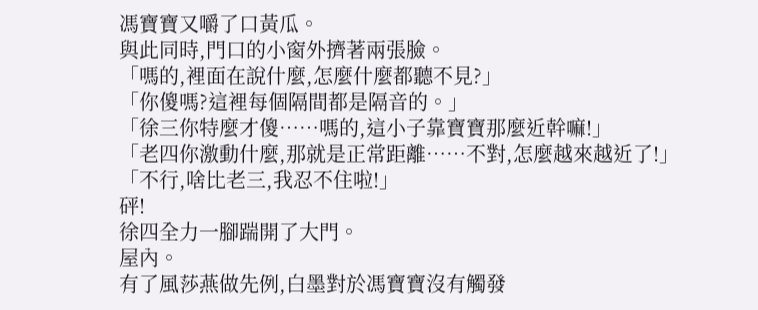馮寶寶又嚼了口黃瓜。
與此同時,門口的小窗外擠著兩張臉。
「嗎的,裡面在說什麼,怎麼什麼都聽不見?」
「你傻嗎?這裡每個隔間都是隔音的。」
「徐三你特麼才傻……嗎的,這小子靠寶寶那麼近幹嘛!」
「老四你激動什麼,那就是正常距離……不對,怎麼越來越近了!」
「不行,啥比老三,我忍不住啦!」
砰!
徐四全力一腳踹開了大門。
屋內。
有了風莎燕做先例,白墨對於馮寶寶沒有觸發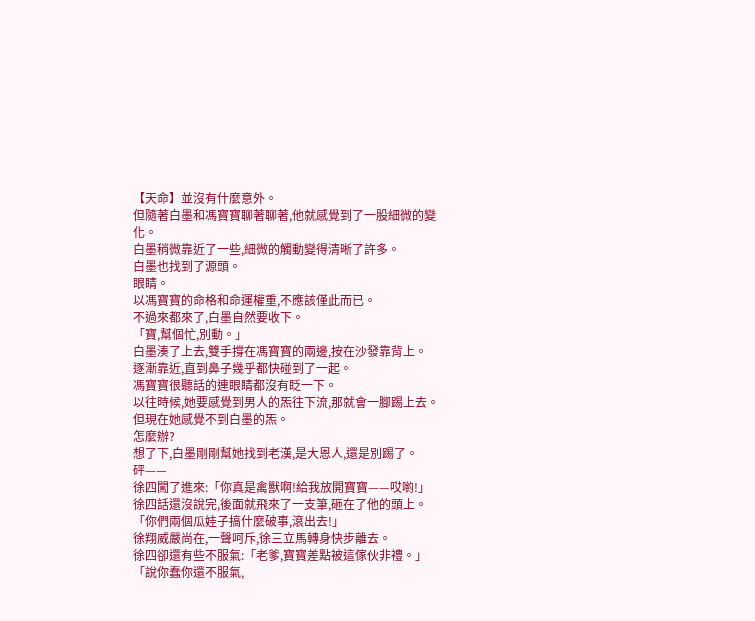【天命】並沒有什麼意外。
但隨著白墨和馮寶寶聊著聊著,他就感覺到了一股細微的變化。
白墨稍微靠近了一些,細微的觸動變得清晰了許多。
白墨也找到了源頭。
眼睛。
以馮寶寶的命格和命運權重,不應該僅此而已。
不過來都來了,白墨自然要收下。
「寶,幫個忙,別動。」
白墨湊了上去,雙手撐在馮寶寶的兩邊,按在沙發靠背上。
逐漸靠近,直到鼻子幾乎都快碰到了一起。
馮寶寶很聽話的連眼睛都沒有眨一下。
以往時候,她要感覺到男人的炁往下流,那就會一腳踢上去。
但現在她感覺不到白墨的炁。
怎麼辦?
想了下,白墨剛剛幫她找到老漢,是大恩人,還是別踢了。
砰——
徐四闖了進來:「你真是禽獸啊!給我放開寶寶——哎喲!」
徐四話還沒說完,後面就飛來了一支筆,砸在了他的頭上。
「你們兩個瓜娃子搞什麼破事,滾出去!」
徐翔威嚴尚在,一聲呵斥,徐三立馬轉身快步離去。
徐四卻還有些不服氣:「老爹,寶寶差點被這傢伙非禮。」
「說你蠢你還不服氣,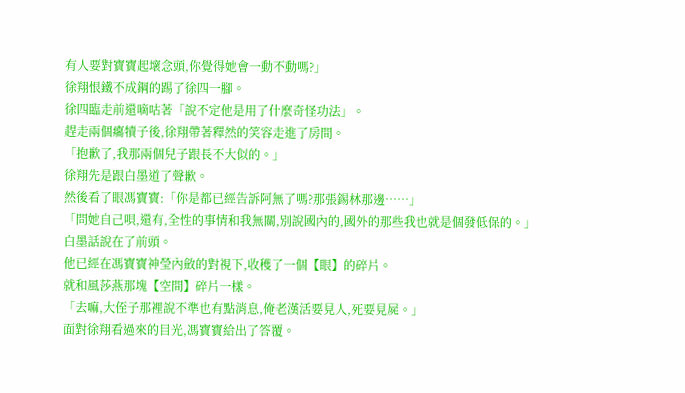有人要對寶寶起壞念頭,你覺得她會一動不動嗎?」
徐翔恨鐵不成鋼的踢了徐四一腳。
徐四臨走前還嘀咕著「說不定他是用了什麼奇怪功法」。
趕走兩個癟犢子後,徐翔帶著釋然的笑容走進了房間。
「抱歉了,我那兩個兒子跟長不大似的。」
徐翔先是跟白墨道了聲歉。
然後看了眼馮寶寶:「你是都已經告訴阿無了嗎?那張錫林那邊……」
「問她自己唄,還有,全性的事情和我無關,別說國內的,國外的那些我也就是個發低保的。」
白墨話說在了前頭。
他已經在馮寶寶神瑩內斂的對視下,收穫了一個【眼】的碎片。
就和風莎燕那塊【空間】碎片一樣。
「去嘛,大侄子那裡說不準也有點消息,俺老漢活要見人,死要見屍。」
面對徐翔看過來的目光,馮寶寶給出了答覆。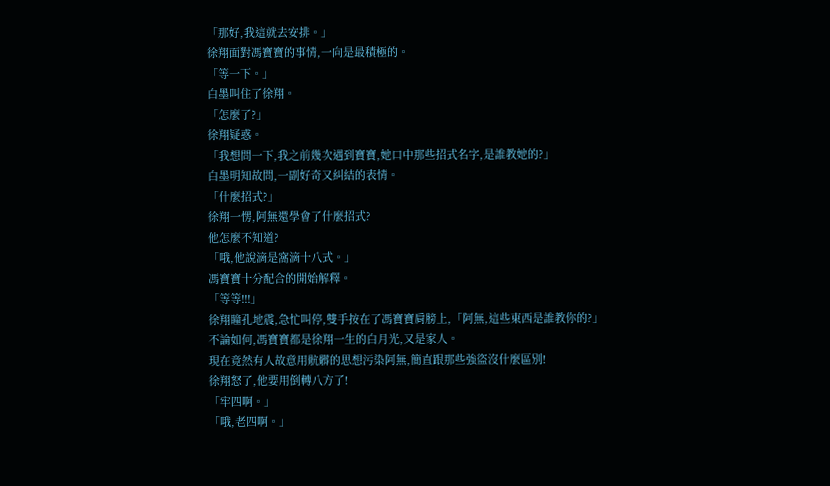「那好,我這就去安排。」
徐翔面對馮寶寶的事情,一向是最積極的。
「等一下。」
白墨叫住了徐翔。
「怎麼了?」
徐翔疑惑。
「我想問一下,我之前幾次遇到寶寶,她口中那些招式名字,是誰教她的?」
白墨明知故問,一副好奇又糾結的表情。
「什麼招式?」
徐翔一愣,阿無還學會了什麼招式?
他怎麼不知道?
「哦,他說滴是窩滴十八式。」
馮寶寶十分配合的開始解釋。
「等等!!!」
徐翔瞳孔地震,急忙叫停,雙手按在了馮寶寶肩膀上,「阿無,這些東西是誰教你的?」
不論如何,馮寶寶都是徐翔一生的白月光,又是家人。
現在竟然有人故意用骯髒的思想污染阿無,簡直跟那些強盜沒什麼區別!
徐翔怒了,他要用倒轉八方了!
「牢四啊。」
「哦,老四啊。」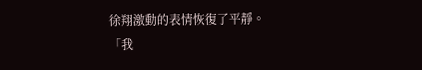徐翔激動的表情恢復了平靜。
「我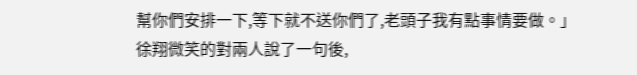幫你們安排一下,等下就不送你們了,老頭子我有點事情要做。」
徐翔微笑的對兩人說了一句後,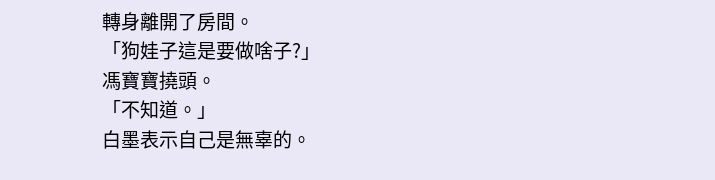轉身離開了房間。
「狗娃子這是要做啥子?」
馮寶寶撓頭。
「不知道。」
白墨表示自己是無辜的。